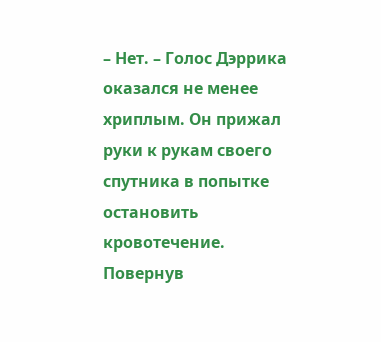– Нет. – Голос Дэррика оказался не менее хриплым. Он прижал руки к рукам своего спутника в попытке остановить кровотечение. Повернув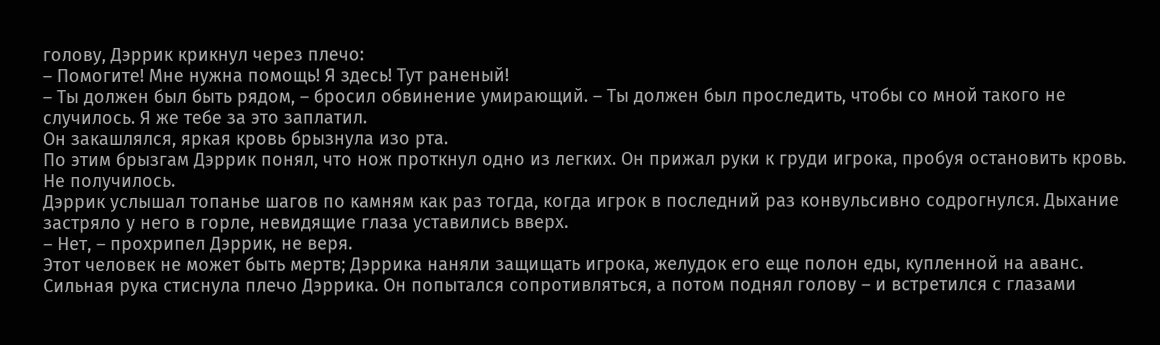голову, Дэррик крикнул через плечо:
– Помогите! Мне нужна помощь! Я здесь! Тут раненый!
– Ты должен был быть рядом, – бросил обвинение умирающий. – Ты должен был проследить, чтобы со мной такого не случилось. Я же тебе за это заплатил.
Он закашлялся, яркая кровь брызнула изо рта.
По этим брызгам Дэррик понял, что нож проткнул одно из легких. Он прижал руки к груди игрока, пробуя остановить кровь.
Не получилось.
Дэррик услышал топанье шагов по камням как раз тогда, когда игрок в последний раз конвульсивно содрогнулся. Дыхание застряло у него в горле, невидящие глаза уставились вверх.
– Нет, – прохрипел Дэррик, не веря.
Этот человек не может быть мертв; Дэррика наняли защищать игрока, желудок его еще полон еды, купленной на аванс.
Сильная рука стиснула плечо Дэррика. Он попытался сопротивляться, а потом поднял голову – и встретился с глазами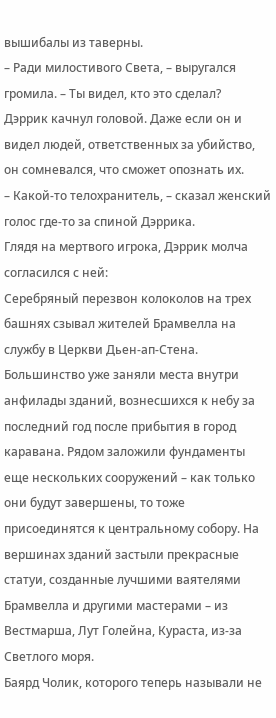вышибалы из таверны.
– Ради милостивого Света, – выругался громила. – Ты видел, кто это сделал?
Дэррик качнул головой. Даже если он и видел людей, ответственных за убийство, он сомневался, что сможет опознать их.
– Какой-то телохранитель, – сказал женский голос где-то за спиной Дэррика.
Глядя на мертвого игрока, Дэррик молча согласился с ней:
Серебряный перезвон колоколов на трех башнях сзывал жителей Брамвелла на службу в Церкви Дьен-ап-Стена. Большинство уже заняли места внутри анфилады зданий, вознесшихся к небу за последний год после прибытия в город каравана. Рядом заложили фундаменты еще нескольких сооружений – как только они будут завершены, то тоже присоединятся к центральному собору. На вершинах зданий застыли прекрасные статуи, созданные лучшими ваятелями Брамвелла и другими мастерами – из Вестмарша, Лут Голейна, Кураста, из-за Светлого моря.
Баярд Чолик, которого теперь называли не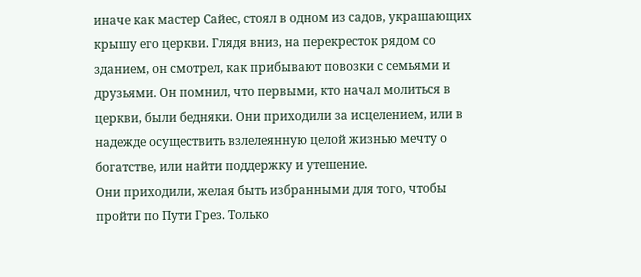иначе как мастер Сайес, стоял в одном из садов, украшающих крышу его церкви. Глядя вниз, на перекресток рядом со зданием, он смотрел, как прибывают повозки с семьями и друзьями. Он помнил, что первыми, кто начал молиться в церкви, были бедняки. Они приходили за исцелением, или в надежде осуществить взлелеянную целой жизнью мечту о богатстве, или найти поддержку и утешение.
Они приходили, желая быть избранными для того, чтобы пройти по Пути Грез. Только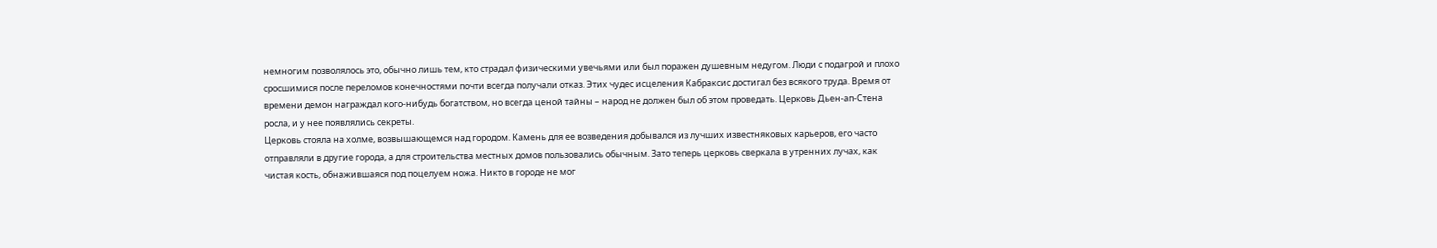немногим позволялось это, обычно лишь тем, кто страдал физическими увечьями или был поражен душевным недугом. Люди с подагрой и плохо сросшимися после переломов конечностями почти всегда получали отказ. Этих чудес исцеления Кабраксис достигал без всякого труда. Время от времени демон награждал кого-нибудь богатством, но всегда ценой тайны – народ не должен был об этом проведать. Церковь Дьен-ап-Стена росла, и у нее появлялись секреты.
Церковь стояла на холме, возвышающемся над городом. Камень для ее возведения добывался из лучших известняковых карьеров, его часто отправляли в другие города, а для строительства местных домов пользовались обычным. Зато теперь церковь сверкала в утренних лучах, как чистая кость, обнажившаяся под поцелуем ножа. Никто в городе не мог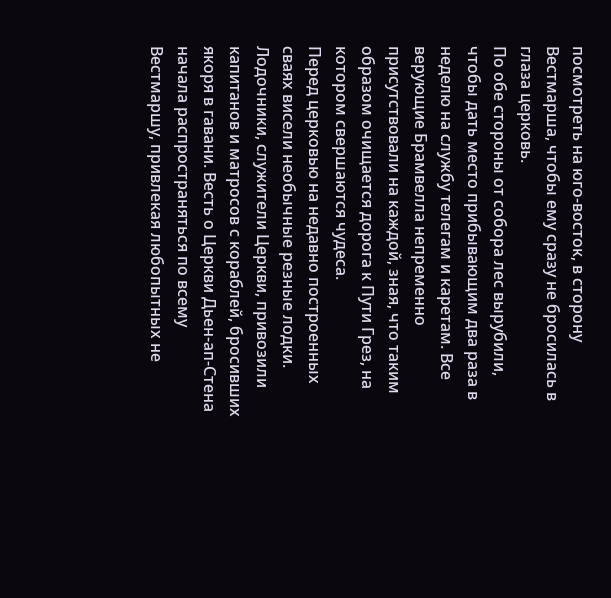посмотреть на юго-восток, в сторону Вестмарша, чтобы ему сразу не бросилась в глаза церковь.
По обе стороны от собора лес вырубили, чтобы дать место прибывающим два раза в неделю на службу телегам и каретам. Все верующие Брамвелла непременно присутствовали на каждой, зная, что таким образом очищается дорога к Пути Грез, на котором свершаются чудеса.
Перед церковью на недавно построенных сваях висели необычные резные лодки. Лодочники, служители Церкви, привозили капитанов и матросов с кораблей, бросивших якоря в гавани. Весть о Церкви Дьен-ап-Стена начала распространяться по всему Вестмаршу, привлекая любопытных не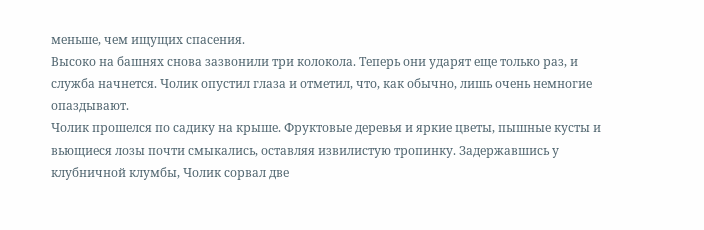меньше, чем ищущих спасения.
Высоко на башнях снова зазвонили три колокола. Теперь они ударят еще только раз, и служба начнется. Чолик опустил глаза и отметил, что, как обычно, лишь очень немногие опаздывают.
Чолик прошелся по садику на крыше. Фруктовые деревья и яркие цветы, пышные кусты и вьющиеся лозы почти смыкались, оставляя извилистую тропинку. Задержавшись у клубничной клумбы, Чолик сорвал две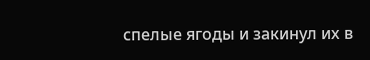спелые ягоды и закинул их в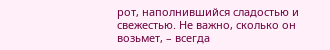рот, наполнившийся сладостью и свежестью. Не важно, сколько он возьмет, – всегда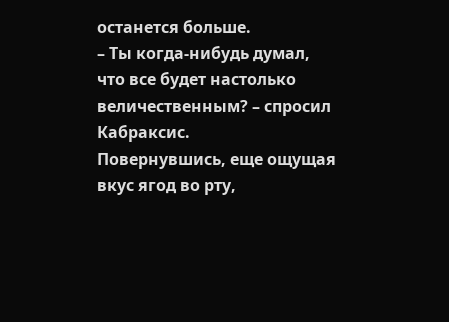останется больше.
– Ты когда-нибудь думал, что все будет настолько величественным? – спросил Кабраксис.
Повернувшись, еще ощущая вкус ягод во рту,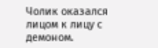Чолик оказался лицом к лицу с демоном.